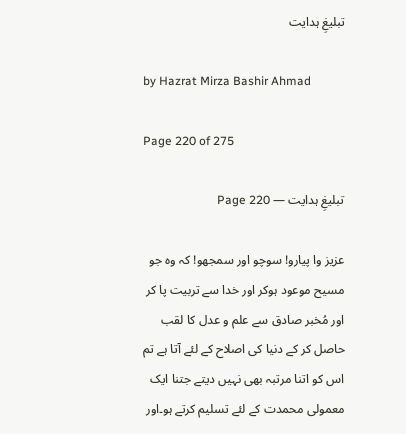تبلیغِ ہدایت

by Hazrat Mirza Bashir Ahmad

Page 220 of 275

تبلیغِ ہدایت — Page 220

عزیز وا پیارو! سوچو اور سمجھو! کہ وہ جو مسیح موعود ہوکر اور خدا سے تربیت پا کر اور مُخبر صادق سے علم و عدل کا لقب حاصل کر کے دنیا کی اصلاح کے لئے آتا ہے تم اس کو اتنا مرتبہ بھی نہیں دیتے جتنا ایک معمولی محمدت کے لئے تسلیم کرتے ہو۔اور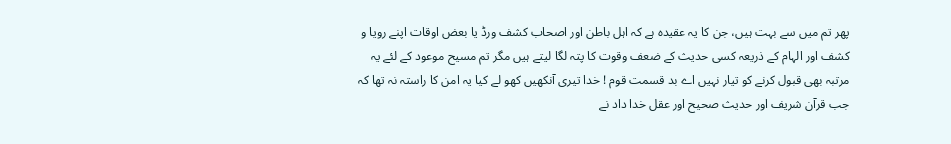پھر تم میں سے بہت ہیں، جن کا یہ عقیدہ ہے کہ اہل باطن اور اصحاب کشف ورڈ یا بعض اوقات اپنے رویا و کشف اور الہام کے ذریعہ کسی حدیث کے ضعف وقوت کا پتہ لگا لیتے ہیں مگر تم مسیح موعود کے لئے یہ مرتبہ بھی قبول کرنے کو تیار نہیں اے بد قسمت قوم ! خدا تیری آنکھیں کھو لے کیا یہ امن کا راستہ نہ تھا کہ جب قرآن شریف اور حدیث صحیح اور عقل خدا داد نے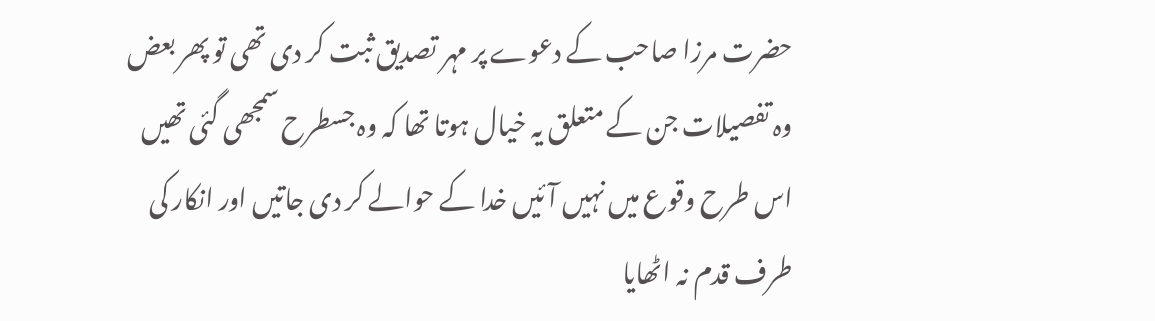حضرت مرزا صاحب کے دعوے پر مہر تصدیق ثبت کر دی تھی تو پھر بعض وہ تفصیلات جن کے متعلق یہ خیال ہوتا تھا کہ وہ جسطرح سمجھی گئی تھیں اس طرح وقوع میں نہیں آئیں خدا کے حوالے کر دی جاتیں اور انکار کی طرف قدم نہ اٹھایا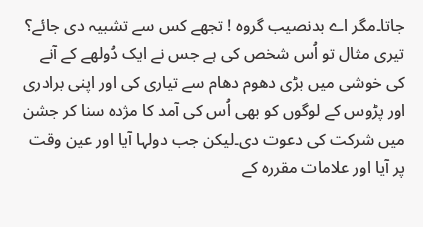جاتا۔مگر اے بدنصیب گروہ ! تجھے کس سے تشبیہ دی جائے؟ تیری مثال تو اُس شخص کی ہے جس نے ایک دُولھے کے آنے کی خوشی میں بڑی دھوم دھام سے تیاری کی اور اپنی برادری اور پڑوس کے لوگوں کو بھی اُس کی آمد کا مژدہ سنا کر جشن میں شرکت کی دعوت دی۔لیکن جب دولہا آیا اور عین وقت پر آیا اور علامات مقررہ کے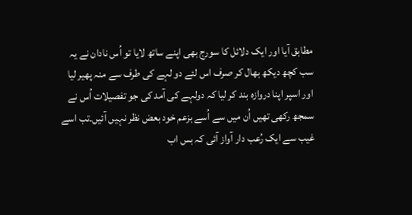مطابق آیا اور ایک دلائل کا سورج بھی اپنے ساتھ لایا تو اُس نادان نے یہ سب کچھ دیکھ بھال کر صرف اس لئے دو لہے کی طرف سے منہ پھیر لیا اور اسپر اپنا دروازہ بند کر لیا کہ دولہے کی آمد کی جو تفصیلات اُس نے سمجھ رکھی تھیں اُن میں سے اُسے بزعم خود بعض نظر نہیں آئیں۔تب اسے غیب سے ایک رُعب دار آواز آئی کہ بس اب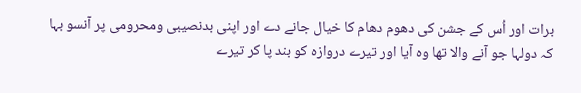برات اور اُس کے جشن کی دھوم دھام کا خیال جانے دے اور اپنی بدنصیبی ومحرومی پر آنسو بہا کہ دولہا جو آنے والا تھا وہ آیا اور تیرے دروازہ کو بند پا کر تیرے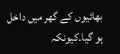بھائیوں کے گھر میں داخل ہو گیا۔کیونکہ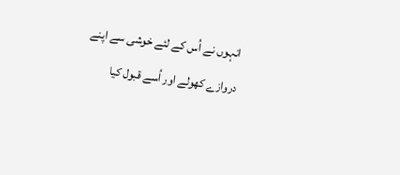انہوں نے اُس کے لئے خوشی سے اپنے دروازے کھولے اور اُسے قبول کیا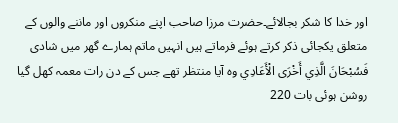اور خدا کا شکر بجالائے۔حضرت مرزا صاحب اپنے منکروں اور ماننے والوں کے متعلق یکجائی ذکر کرتے ہوئے فرماتے ہیں انہیں ماتم ہمارے گھر میں شادی فَسُبْحَانَ الَّذِي أَخْرَى الْأَعَادِي وہ آیا منتظر تھے جس کے دن رات معمہ کھل گیا روشن ہوئی بات 220